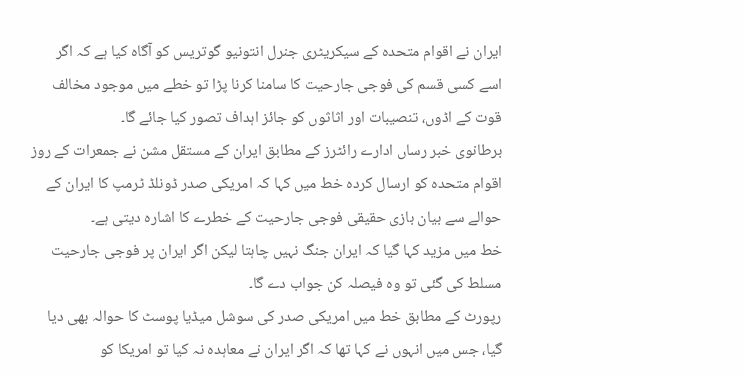ایران نے اقوام متحدہ کے سیکریٹری جنرل انتونیو گوتریس کو آگاہ کیا ہے کہ اگر اسے کسی قسم کی فوجی جارحیت کا سامنا کرنا پڑا تو خطے میں موجود مخالف قوت کے اڈوں، تنصیبات اور اثاثوں کو جائز اہداف تصور کیا جائے گا۔
برطانوی خبر رساں ادارے رائٹرز کے مطابق ایران کے مستقل مشن نے جمعرات کے روز اقوام متحدہ کو ارسال کردہ خط میں کہا کہ امریکی صدر ڈونلڈ ٹرمپ کا ایران کے حوالے سے بیان بازی حقیقی فوجی جارحیت کے خطرے کا اشارہ دیتی ہے۔
خط میں مزید کہا گیا کہ ایران جنگ نہیں چاہتا لیکن اگر ایران پر فوجی جارحیت مسلط کی گئی تو وہ فیصلہ کن جواب دے گا۔
رپورٹ کے مطابق خط میں امریکی صدر کی سوشل میڈیا پوسٹ کا حوالہ بھی دیا گیا، جس میں انہوں نے کہا تھا کہ اگر ایران نے معاہدہ نہ کیا تو امریکا کو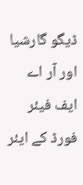ڈیگو گارشیا اور آر اے ایف فیئر فورڈ کے ایئر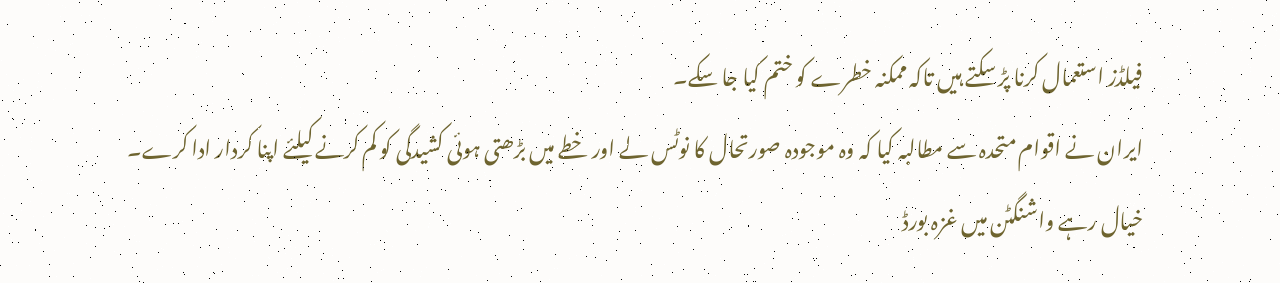فیلڈز استعمال کرنا پڑ سکتے ہیں تاکہ ممکنہ خطرے کو ختم کیا جا سکے۔
ایران نے اقوام متحدہ سے مطالبہ کیا کہ وہ موجودہ صورتحال کا نوٹس لے اور خطے میں بڑھتی ہوئی کشیدگی کو کم کرنے کیلئے اپنا کردار ادا کرے۔
خیال رہے واشنگٹن میں غزہ بورڈ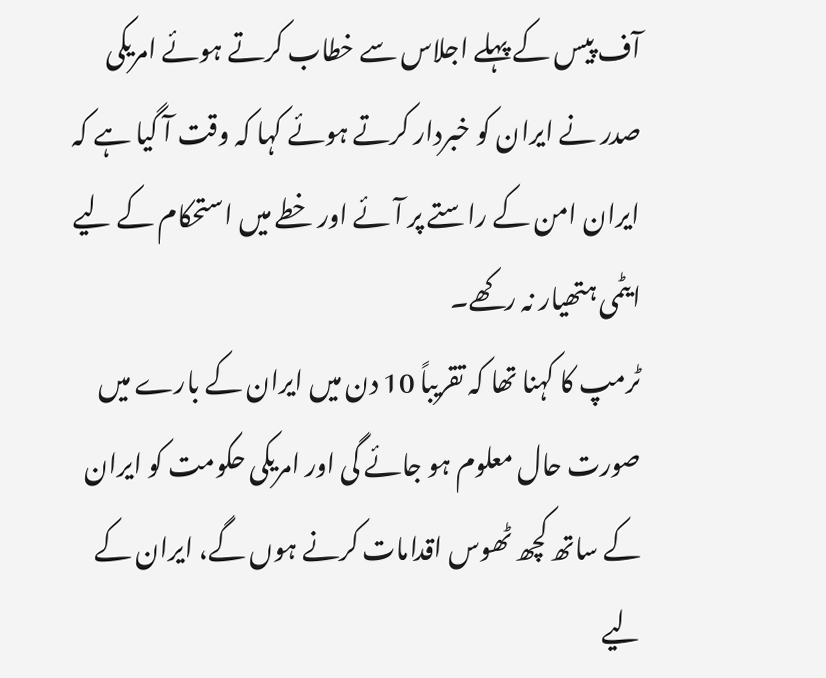آف پیس کے پہلے اجلاس سے خطاب کرتے ہوئے امریکی صدر نے ایران کو خبردار کرتے ہوئے کہا کہ وقت آ گیا ہے کہ ایران امن کے راستے پر آئے اور خطے میں استحکام کے لیے ایٹمی ہتھیار نہ رکھے۔
ٹرمپ کا کہنا تھا کہ تقریباً 10 دن میں ایران کے بارے میں صورت حال معلوم ہو جائے گی اور امریکی حکومت کو ایران کے ساتھ کچھ ٹھوس اقدامات کرنے ہوں گے، ایران کے لیے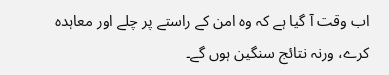اب وقت آ گیا ہے کہ وہ امن کے راستے پر چلے اور معاہدہ کرے، ورنہ نتائج سنگین ہوں گے۔